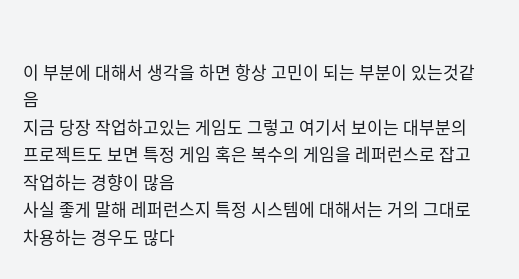이 부분에 대해서 생각을 하면 항상 고민이 되는 부분이 있는것같음
지금 당장 작업하고있는 게임도 그렇고 여기서 보이는 대부분의 프로젝트도 보면 특정 게임 혹은 복수의 게임을 레퍼런스로 잡고 작업하는 경향이 많음
사실 좋게 말해 레퍼런스지 특정 시스템에 대해서는 거의 그대로 차용하는 경우도 많다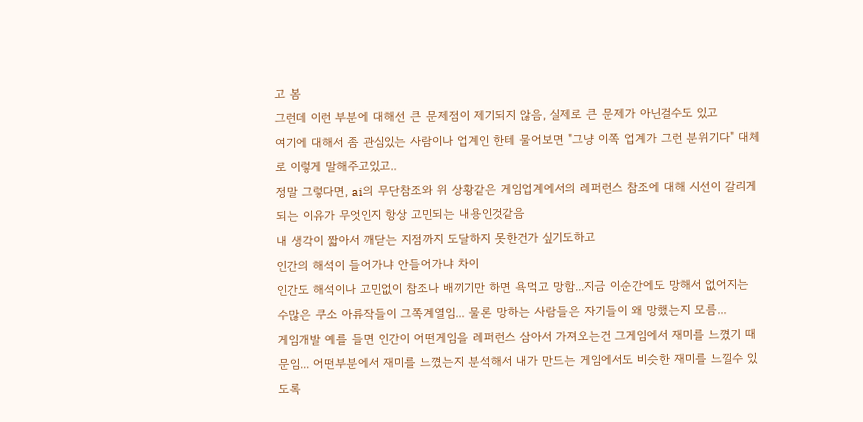고 봄
그런데 이런 부분에 대해선 큰 문제점이 제기되지 않음, 실제로 큰 문제가 아닌걸수도 있고
여기에 대해서 좀 관심있는 사람이나 업계인 한테 물어보면 "그냥 이쪽 업계가 그런 분위기다" 대체로 이렇게 말해주고있고..
정말 그렇다면, ai의 무단참조와 위 상황같은 게임업계에서의 레퍼런스 참조에 대해 시선이 갈리게 되는 이유가 무엇인지 항상 고민되는 내용인것같음
내 생각이 짧아서 깨닫는 지점까지 도달하지 못한건가 싶기도하고
인간의 해석이 들어가냐 안들어가냐 차이
인간도 해석이나 고민없이 참조나 배끼기만 하면 욕먹고 망함...지금 이순간에도 망해서 없어지는 수많은 쿠소 아류작들이 그쪽계열임... 물론 망하는 사람들은 자기들이 왜 망했는지 모름...
게임개발 예를 들면 인간이 어떤게임을 레퍼런스 삼아서 가져오는건 그게임에서 재미를 느꼈기 때문임... 어떤부분에서 재미를 느꼈는지 분석해서 내가 만드는 게임에서도 비슷한 재미를 느낄수 있도록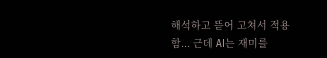해석하고 뜯어 고쳐서 적용함... 근데 AI는 재미를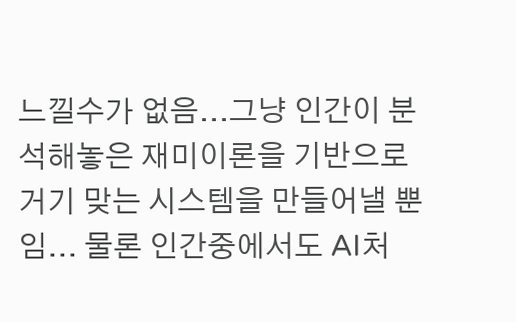느낄수가 없음...그냥 인간이 분석해놓은 재미이론을 기반으로 거기 맞는 시스템을 만들어낼 뿐임... 물론 인간중에서도 AI처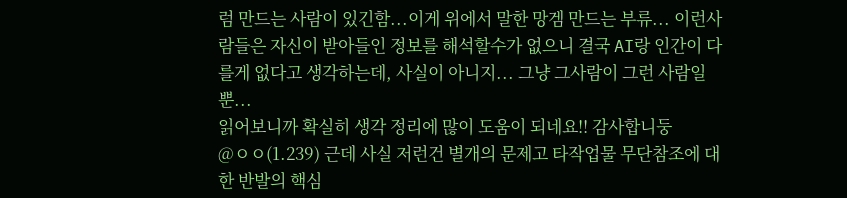럼 만드는 사람이 있긴함...이게 위에서 말한 망겜 만드는 부류... 이런사람들은 자신이 받아들인 정보를 해석할수가 없으니 결국 AI랑 인간이 다를게 없다고 생각하는데, 사실이 아니지... 그냥 그사람이 그런 사람일뿐...
읽어보니까 확실히 생각 정리에 많이 도움이 되네요!! 감사합니둥
@ㅇㅇ(1.239) 근데 사실 저런건 별개의 문제고 타작업물 무단참조에 대한 반발의 핵심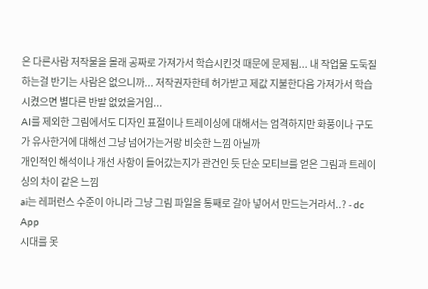은 다른사람 저작물을 몰래 공짜로 가져가서 학습시킨것 때문에 문제됨... 내 작업물 도둑질 하는걸 반기는 사람은 없으니까... 저작권자한테 허가받고 제값 지불한다음 가져가서 학습시켰으면 별다른 반발 없었을거임...
AI를 제외한 그림에서도 디자인 표절이나 트레이싱에 대해서는 엄격하지만 화풍이나 구도가 유사한거에 대해선 그냥 넘어가는거랑 비슷한 느낌 아닐까
개인적인 해석이나 개선 사항이 들어갔는지가 관건인 듯 단순 모티브를 얻은 그림과 트레이싱의 차이 같은 느낌
ai는 레퍼런스 수준이 아니라 그냥 그림 파일을 통째로 갈아 넣어서 만드는거라서..? - dc App
시대를 못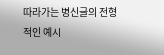따라가는 병신글의 전형적인 예시